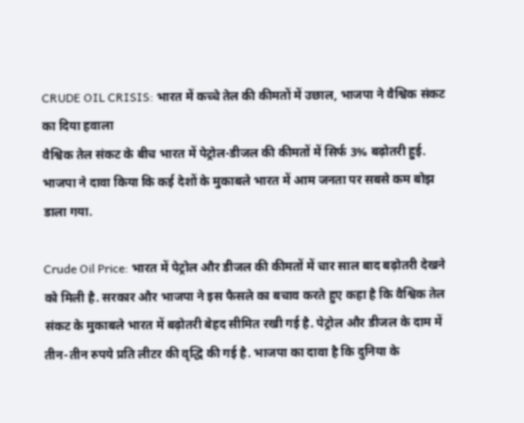CRUDE OIL CRISIS: भारत में कच्चे तेल की कीमतों में उछाल, भाजपा ने वैश्विक संकट का दिया हवाला
वैश्विक तेल संकट के बीच भारत में पेट्रोल-डीजल की कीमतों में सिर्फ 3% बढ़ोतरी हुई. भाजपा ने दावा किया कि कई देशों के मुकाबले भारत में आम जनता पर सबसे कम बोझ डाला गया.

Crude Oil Price: भारत में पेट्रोल और डीजल की कीमतों में चार साल बाद बढ़ोतरी देखने को मिली है. सरकार और भाजपा ने इस फैसले का बचाव करते हुए कहा है कि वैश्विक तेल संकट के मुकाबले भारत में बढ़ोतरी बेहद सीमित रखी गई है. पेट्रोल और डीजल के दाम में तीन-तीन रुपये प्रति लीटर की वृद्धि की गई है. भाजपा का दावा है कि दुनिया के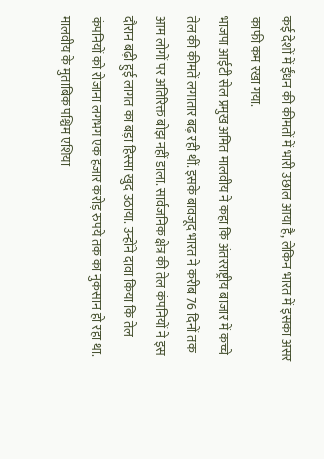कई देशों में ईंधन की कीमतों में भारी उछाल आया है, लेकिन भारत में इसका असर काफी कम रखा गया.
भाजपा आईटी सेल प्रमुख अमित मालवीय ने कहा कि अंतरराष्ट्रीय बाजार में कच्चे तेल की कीमतें लगातार बढ़ रही थीं. इसके बावजूद भारत ने करीब 76 दिनों तक आम लोगों पर अतिरिक्त बोझ नहीं डाला. सार्वजनिक क्षेत्र की तेल कंपनियों ने इस दौरान बढ़ी हुई लागत का बड़ा हिस्सा खुद उठाया. उन्होंने दावा किया कि तेल कंपनियों को रोजाना लगभग एक हजार करोड़ रुपये तक का नुकसान हो रहा था.
मालवीय के मुताबिक पश्चिम एशिया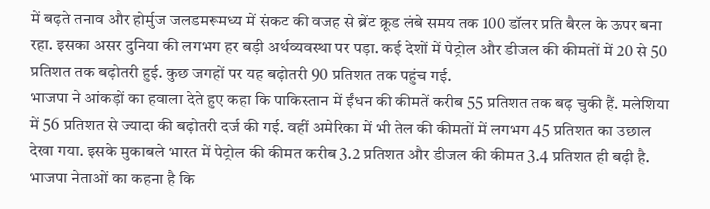में बढ़ते तनाव और होर्मुज जलडमरूमध्य में संकट की वजह से ब्रेंट क्रूड लंबे समय तक 100 डॉलर प्रति बैरल के ऊपर बना रहा. इसका असर दुनिया की लगभग हर बड़ी अर्थव्यवस्था पर पड़ा. कई देशों में पेट्रोल और डीजल की कीमतों में 20 से 50 प्रतिशत तक बढ़ोतरी हुई. कुछ जगहों पर यह बढ़ोतरी 90 प्रतिशत तक पहुंच गई.
भाजपा ने आंकड़ों का हवाला देते हुए कहा कि पाकिस्तान में ईंधन की कीमतें करीब 55 प्रतिशत तक बढ़ चुकी हैं. मलेशिया में 56 प्रतिशत से ज्यादा की बढ़ोतरी दर्ज की गई. वहीं अमेरिका में भी तेल की कीमतों में लगभग 45 प्रतिशत का उछाल देखा गया. इसके मुकाबले भारत में पेट्रोल की कीमत करीब 3.2 प्रतिशत और डीजल की कीमत 3.4 प्रतिशत ही बढ़ी है.
भाजपा नेताओं का कहना है कि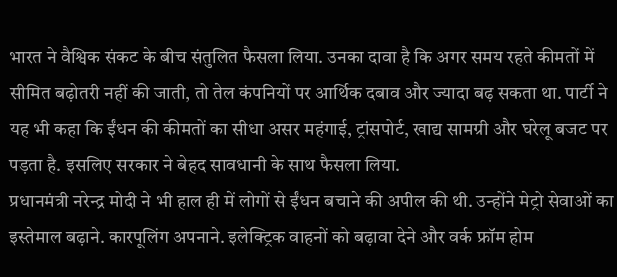भारत ने वैश्विक संकट के बीच संतुलित फैसला लिया. उनका दावा है कि अगर समय रहते कीमतों में सीमित बढ़ोतरी नहीं की जाती, तो तेल कंपनियों पर आर्थिक दबाव और ज्यादा बढ़ सकता था. पार्टी ने यह भी कहा कि ईंधन की कीमतों का सीधा असर महंगाई, ट्रांसपोर्ट, खाद्य सामग्री और घरेलू बजट पर पड़ता है. इसलिए सरकार ने बेहद सावधानी के साथ फैसला लिया.
प्रधानमंत्री नरेन्द्र मोदी ने भी हाल ही में लोगों से ईंधन बचाने की अपील की थी. उन्होंने मेट्रो सेवाओं का इस्तेमाल बढ़ाने. कारपूलिंग अपनाने. इलेक्ट्रिक वाहनों को बढ़ावा देने और वर्क फ्रॉम होम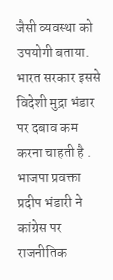जैसी व्यवस्था को उपयोगी बताया. भारत सरकार इससे विदेशी मुद्रा भंडार पर दबाव कम करना चाहती है .
भाजपा प्रवक्ता प्रदीप भंडारी ने कांग्रेस पर राजनीतिक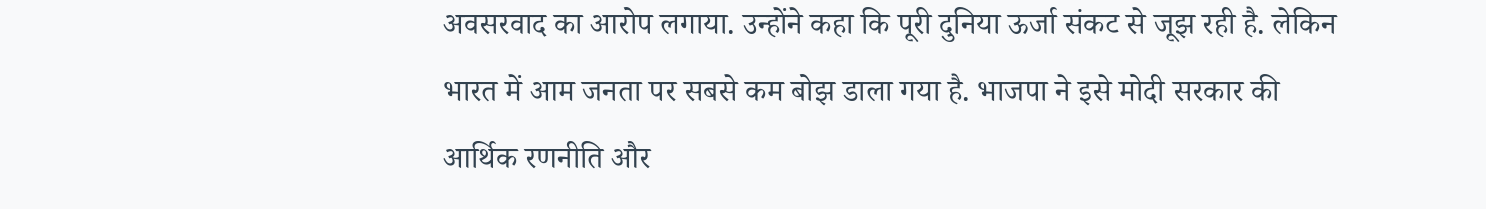अवसरवाद का आरोप लगाया. उन्होंने कहा कि पूरी दुनिया ऊर्जा संकट से जूझ रही है. लेकिन भारत में आम जनता पर सबसे कम बोझ डाला गया है. भाजपा ने इसे मोदी सरकार की आर्थिक रणनीति और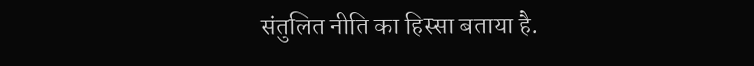संतुलित नीति का हिस्सा बताया है.